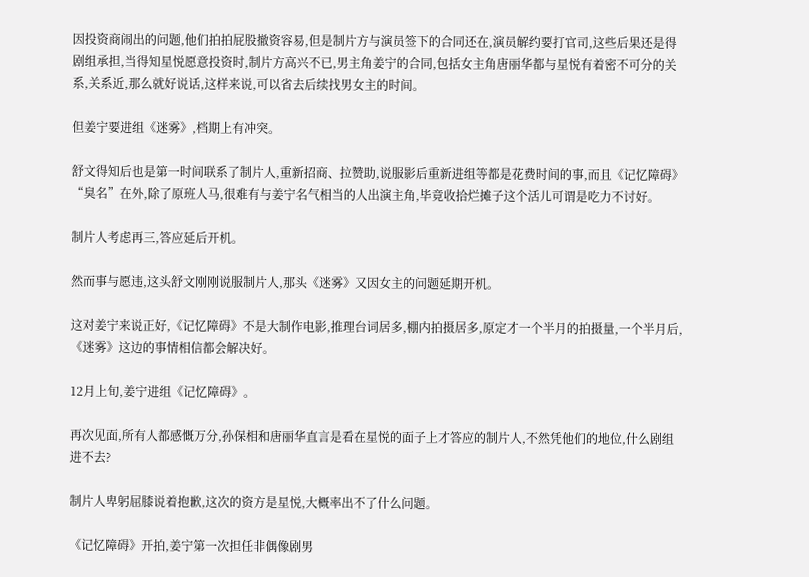因投资商闹出的问题,他们拍拍屁股撤资容易,但是制片方与演员签下的合同还在,演员解约要打官司,这些后果还是得剧组承担,当得知星悦愿意投资时,制片方高兴不已,男主角姜宁的合同,包括女主角唐丽华都与星悦有着密不可分的关系,关系近,那么就好说话,这样来说,可以省去后续找男女主的时间。

但姜宁要进组《迷雾》,档期上有冲突。

舒文得知后也是第一时间联系了制片人,重新招商、拉赞助,说服影后重新进组等都是花费时间的事,而且《记忆障碍》“臭名”在外,除了原班人马,很难有与姜宁名气相当的人出演主角,毕竟收拾烂摊子这个活儿可谓是吃力不讨好。

制片人考虑再三,答应延后开机。

然而事与愿违,这头舒文刚刚说服制片人,那头《迷雾》又因女主的问题延期开机。

这对姜宁来说正好,《记忆障碍》不是大制作电影,推理台词居多,棚内拍摄居多,原定才一个半月的拍摄量,一个半月后,《迷雾》这边的事情相信都会解决好。

12月上旬,姜宁进组《记忆障碍》。

再次见面,所有人都感慨万分,孙保相和唐丽华直言是看在星悦的面子上才答应的制片人,不然凭他们的地位,什么剧组进不去?

制片人卑躬屈膝说着抱歉,这次的资方是星悦,大概率出不了什么问题。

《记忆障碍》开拍,姜宁第一次担任非偶像剧男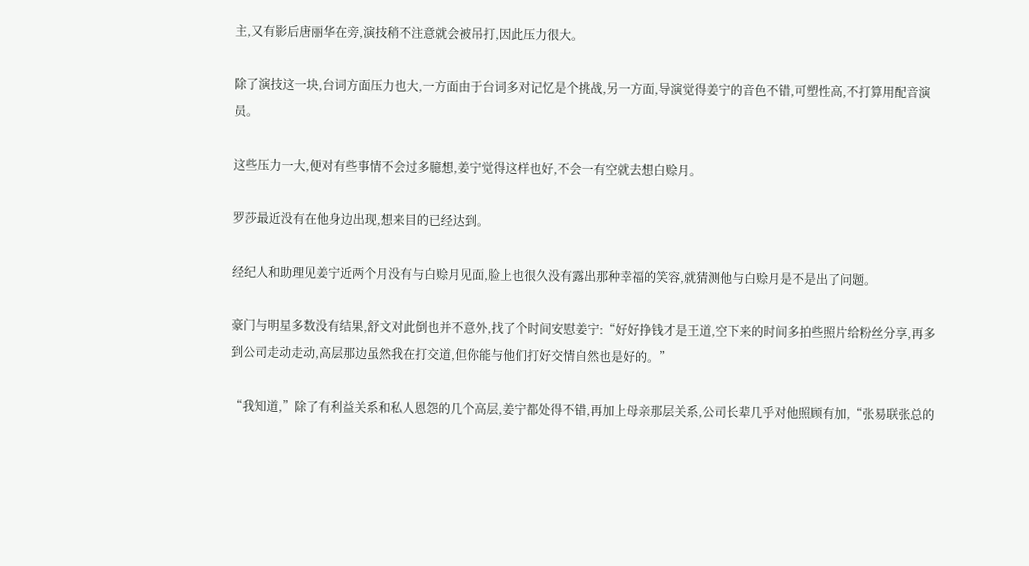主,又有影后唐丽华在旁,演技稍不注意就会被吊打,因此压力很大。

除了演技这一块,台词方面压力也大,一方面由于台词多对记忆是个挑战,另一方面,导演觉得姜宁的音色不错,可塑性高,不打算用配音演员。

这些压力一大,便对有些事情不会过多臆想,姜宁觉得这样也好,不会一有空就去想白赊月。

罗莎最近没有在他身边出现,想来目的已经达到。

经纪人和助理见姜宁近两个月没有与白赊月见面,脸上也很久没有露出那种幸福的笑容,就猜测他与白赊月是不是出了问题。

豪门与明星多数没有结果,舒文对此倒也并不意外,找了个时间安慰姜宁:“好好挣钱才是王道,空下来的时间多拍些照片给粉丝分享,再多到公司走动走动,高层那边虽然我在打交道,但你能与他们打好交情自然也是好的。”

“我知道,”除了有利益关系和私人恩怨的几个高层,姜宁都处得不错,再加上母亲那层关系,公司长辈几乎对他照顾有加,“张易联张总的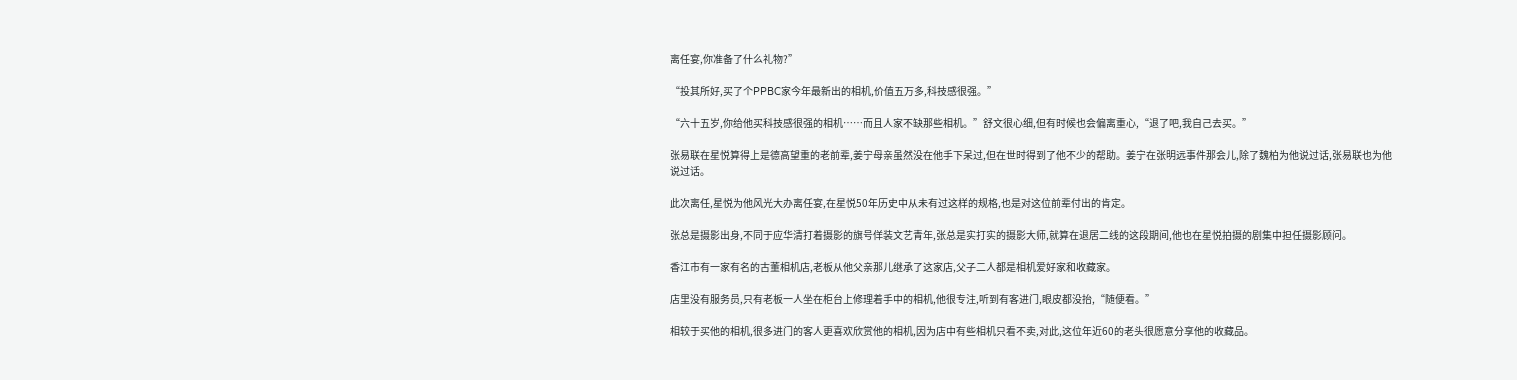离任宴,你准备了什么礼物?”

“投其所好,买了个PPBC家今年最新出的相机,价值五万多,科技感很强。”

“六十五岁,你给他买科技感很强的相机……而且人家不缺那些相机。”舒文很心细,但有时候也会偏离重心,“退了吧,我自己去买。”

张易联在星悦算得上是德高望重的老前辈,姜宁母亲虽然没在他手下呆过,但在世时得到了他不少的帮助。姜宁在张明远事件那会儿,除了魏柏为他说过话,张易联也为他说过话。

此次离任,星悦为他风光大办离任宴,在星悦50年历史中从未有过这样的规格,也是对这位前辈付出的肯定。

张总是摄影出身,不同于应华清打着摄影的旗号佯装文艺青年,张总是实打实的摄影大师,就算在退居二线的这段期间,他也在星悦拍摄的剧集中担任摄影顾问。

香江市有一家有名的古董相机店,老板从他父亲那儿继承了这家店,父子二人都是相机爱好家和收藏家。

店里没有服务员,只有老板一人坐在柜台上修理着手中的相机,他很专注,听到有客进门,眼皮都没抬,“随便看。”

相较于买他的相机,很多进门的客人更喜欢欣赏他的相机,因为店中有些相机只看不卖,对此,这位年近60的老头很愿意分享他的收藏品。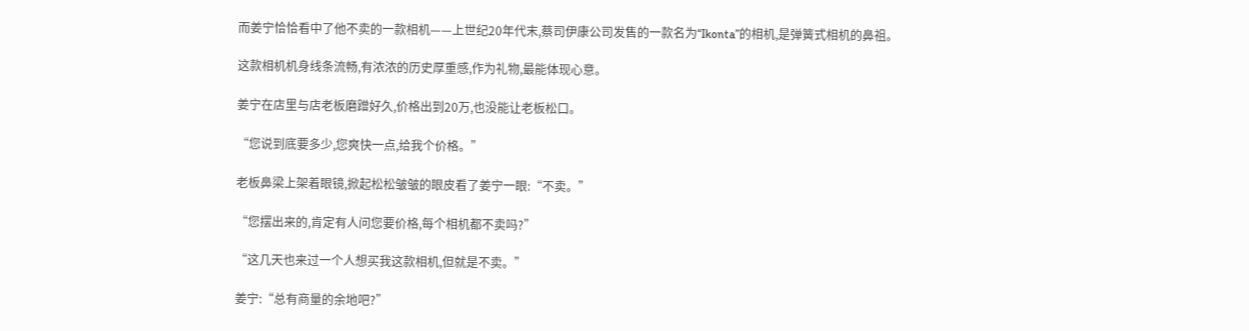而姜宁恰恰看中了他不卖的一款相机——上世纪20年代末,蔡司伊康公司发售的一款名为“Ikonta”的相机,是弹簧式相机的鼻祖。

这款相机机身线条流畅,有浓浓的历史厚重感,作为礼物,最能体现心意。

姜宁在店里与店老板磨蹭好久,价格出到20万,也没能让老板松口。

“您说到底要多少,您爽快一点,给我个价格。”

老板鼻梁上架着眼镜,掀起松松皱皱的眼皮看了姜宁一眼:“不卖。”

“您摆出来的,肯定有人问您要价格,每个相机都不卖吗?”

“这几天也来过一个人想买我这款相机,但就是不卖。”

姜宁:“总有商量的余地吧?”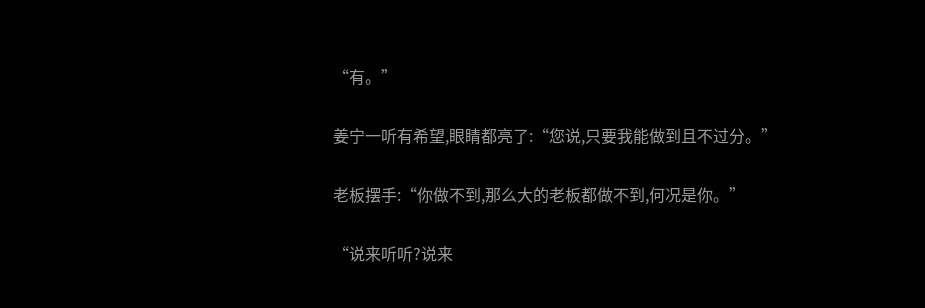“有。”

姜宁一听有希望,眼睛都亮了:“您说,只要我能做到且不过分。”

老板摆手:“你做不到,那么大的老板都做不到,何况是你。”

“说来听听?说来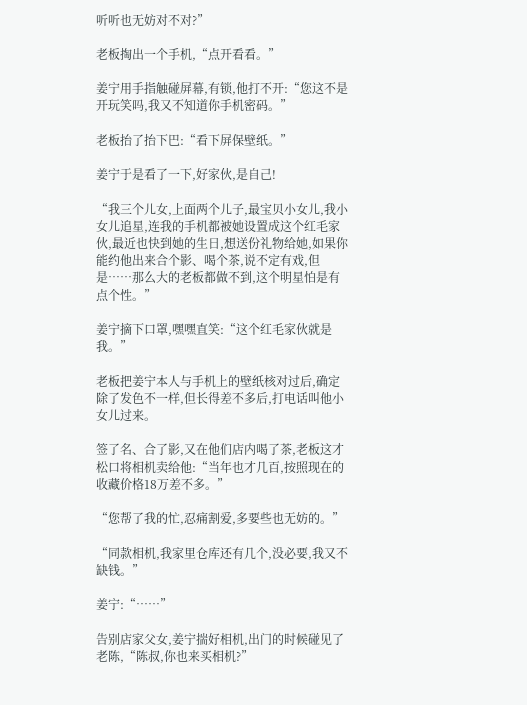听听也无妨对不对?”

老板掏出一个手机,“点开看看。”

姜宁用手指触碰屏幕,有锁,他打不开:“您这不是开玩笑吗,我又不知道你手机密码。”

老板抬了抬下巴:“看下屏保壁纸。”

姜宁于是看了一下,好家伙,是自己!

“我三个儿女,上面两个儿子,最宝贝小女儿,我小女儿追星,连我的手机都被她设置成这个红毛家伙,最近也快到她的生日,想送份礼物给她,如果你能约他出来合个影、喝个茶,说不定有戏,但是……那么大的老板都做不到,这个明星怕是有点个性。”

姜宁摘下口罩,嘿嘿直笑:“这个红毛家伙就是我。”

老板把姜宁本人与手机上的壁纸核对过后,确定除了发色不一样,但长得差不多后,打电话叫他小女儿过来。

签了名、合了影,又在他们店内喝了茶,老板这才松口将相机卖给他:“当年也才几百,按照现在的收藏价格18万差不多。”

“您帮了我的忙,忍痛割爱,多要些也无妨的。”

“同款相机,我家里仓库还有几个,没必要,我又不缺钱。”

姜宁:“……”

告别店家父女,姜宁揣好相机,出门的时候碰见了老陈,“陈叔,你也来买相机?”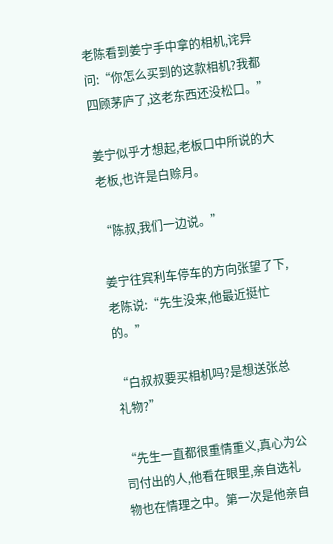老陈看到姜宁手中拿的相机,诧异问:“你怎么买到的这款相机?我都四顾茅庐了,这老东西还没松口。”

姜宁似乎才想起,老板口中所说的大老板,也许是白赊月。

“陈叔,我们一边说。”

姜宁往宾利车停车的方向张望了下,老陈说:“先生没来,他最近挺忙的。”

“白叔叔要买相机吗?是想送张总礼物?”

“先生一直都很重情重义,真心为公司付出的人,他看在眼里,亲自选礼物也在情理之中。第一次是他亲自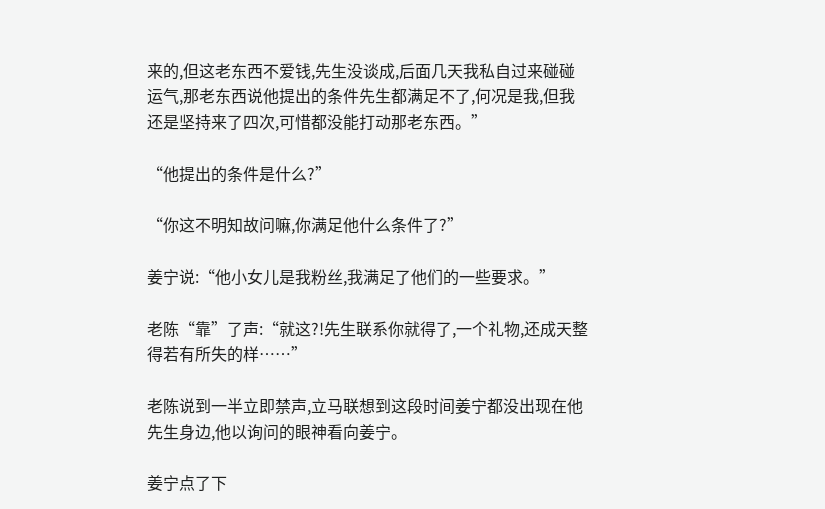来的,但这老东西不爱钱,先生没谈成,后面几天我私自过来碰碰运气,那老东西说他提出的条件先生都满足不了,何况是我,但我还是坚持来了四次,可惜都没能打动那老东西。”

“他提出的条件是什么?”

“你这不明知故问嘛,你满足他什么条件了?”

姜宁说:“他小女儿是我粉丝,我满足了他们的一些要求。”

老陈“靠”了声:“就这?!先生联系你就得了,一个礼物,还成天整得若有所失的样……”

老陈说到一半立即禁声,立马联想到这段时间姜宁都没出现在他先生身边,他以询问的眼神看向姜宁。

姜宁点了下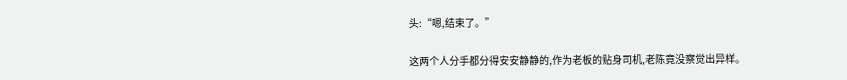头:“嗯,结束了。”

这两个人分手都分得安安静静的,作为老板的贴身司机,老陈竟没察觉出异样。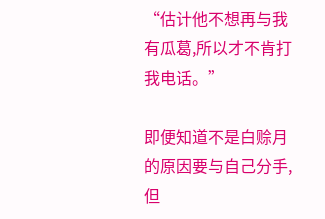“估计他不想再与我有瓜葛,所以才不肯打我电话。”

即便知道不是白赊月的原因要与自己分手,但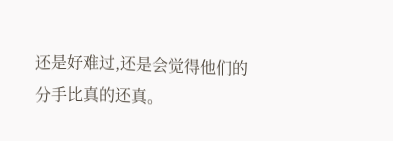还是好难过,还是会觉得他们的分手比真的还真。